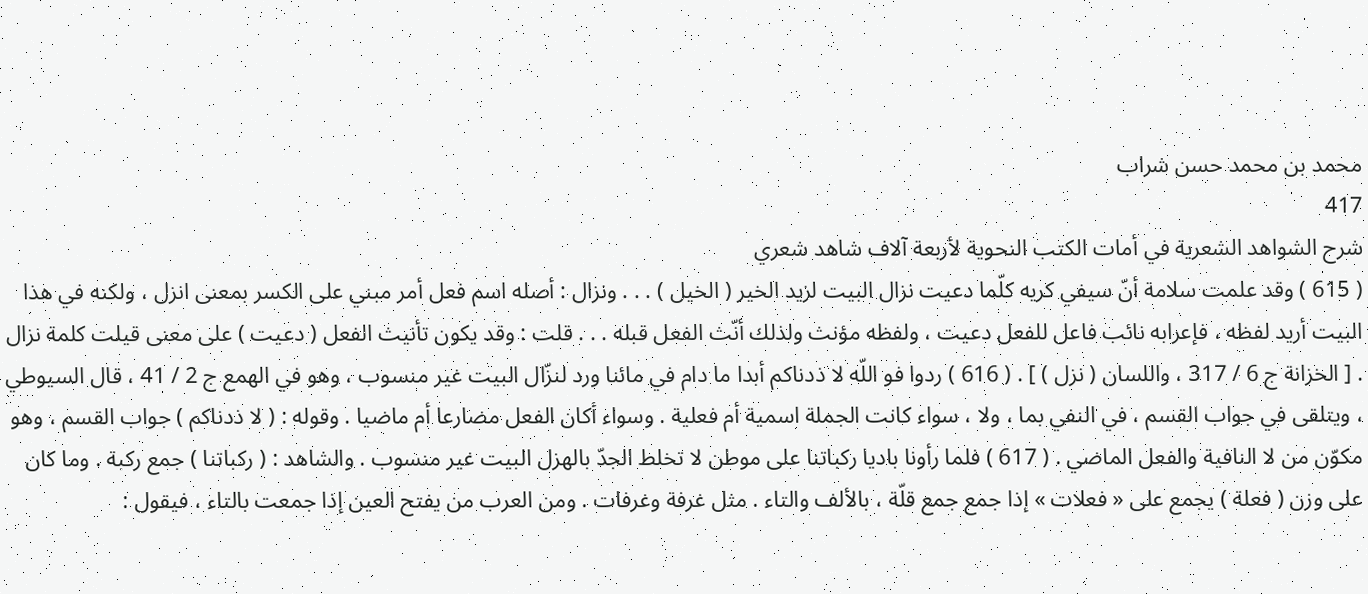محمد بن محمد حسن شراب
417
شرح الشواهد الشعرية في أمات الكتب النحوية لأربعة آلاف شاهد شعري
( 615 ) وقد علمت سلامة أنّ سيفي كريه كلّما دعيت نزال البيت لزيد الخير ( الخيل ) . . . ونزال : أصله اسم فعل أمر مبني على الكسر بمعنى انزل ، ولكنه في هذا البيت أريد لفظه ، فإعرابه نائب فاعل للفعل دعيت ، ولفظه مؤنث ولذلك أنّث الفعل قبله . . . قلت : وقد يكون تأنيث الفعل ( دعيت ) على معنى قيلت كلمة نزال . [ الخزانة ج 6 / 317 ، واللسان ( نزل ) ] . ( 616 ) ردوا فو اللّه لا ذدناكم أبدا ما دام في مائنا ورد لنزّال البيت غير منسوب ، وهو في الهمع ج 2 / 41 ، قال السيوطي ، ويتلقى في جواب القسم ، في النفي بما ، ولا ، سواء كانت الجملة اسمية أم فعلية . وسواء أكان الفعل مضارعا أم ماضيا . وقوله : ( لا ذدناكم ) جواب القسم ، وهو مكوّن من لا النافية والفعل الماضي . ( 617 ) فلما رأونا باديا ركباتنا على موطن لا تخلط الجدّ بالهزل البيت غير منسوب . والشاهد : ( ركباتنا ) جمع ركبة . وما كان على وزن ( فعلة ) يجمع على « فعلات » إذا جمع جمع قلّة ، بالألف والتاء . مثل غرفة وغرفات . ومن العرب من يفتح العين إذا جمعت بالتاء ، فيقول :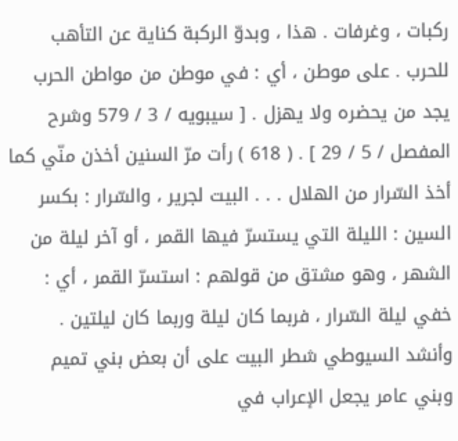ركبات ، وغرفات . هذا ، وبدوّ الركبة كناية عن التأهب للحرب . على موطن ، أي : في موطن من مواطن الحرب يجد من يحضره ولا يهزل . [ سيبويه / 3 / 579 وشرح المفصل / 5 / 29 ] . ( 618 ) رأت مرّ السنين أخذن منّي كما أخذ السّرار من الهلال . . . البيت لجرير ، والسّرار : بكسر السين : الليلة التي يستسرّ فيها القمر ، أو آخر ليلة من الشهر ، وهو مشتق من قولهم : استسرّ القمر ، أي : خفي ليلة السّرار ، فربما كان ليلة وربما كان ليلتين . وأنشد السيوطي شطر البيت على أن بعض بني تميم وبني عامر يجعل الإعراب في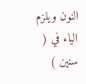النون ويلزم الياء في ( سنين )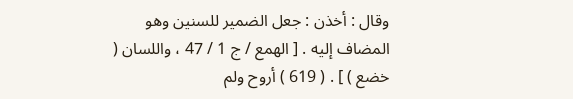وقال : أخذن : جعل الضمير للسنين وهو المضاف إليه . [ الهمع / ج 1 / 47 ، واللسان ( خضع ) ] . ( 619 ) أروح ولم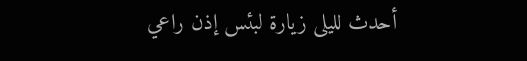أحدث لليلى زيارة لبئس إذن راعي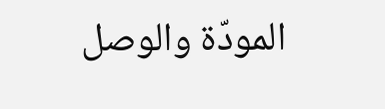المودّة والوصل